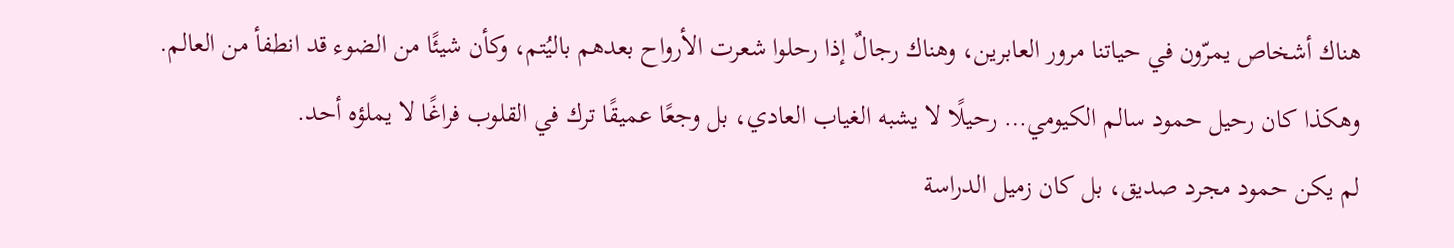هناك أشخاص يمرّون في حياتنا مرور العابرين، وهناك رجالٌ إذا رحلوا شعرت الأرواح بعدهم باليُتم، وكأن شيئًا من الضوء قد انطفأ من العالم.
وهكذا كان رحيل حمود سالم الكيومي… رحيلًا لا يشبه الغياب العادي، بل وجعًا عميقًا ترك في القلوب فراغًا لا يملؤه أحد.
لم يكن حمود مجرد صديق، بل كان زميل الدراسة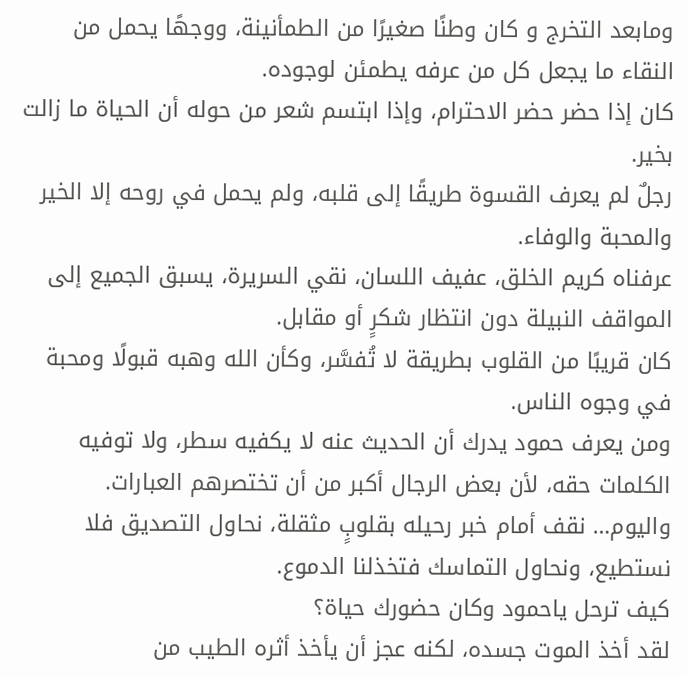ومابعد التخرج و كان وطنًا صغيرًا من الطمأنينة، ووجهًا يحمل من النقاء ما يجعل كل من عرفه يطمئن لوجوده.
كان إذا حضر حضر الاحترام، وإذا ابتسم شعر من حوله أن الحياة ما زالت بخير.
رجلٌ لم يعرف القسوة طريقًا إلى قلبه، ولم يحمل في روحه إلا الخير والمحبة والوفاء.
عرفناه كريم الخلق، عفيف اللسان، نقي السريرة، يسبق الجميع إلى المواقف النبيلة دون انتظار شكرٍ أو مقابل.
كان قريبًا من القلوب بطريقة لا تُفسَّر، وكأن الله وهبه قبولًا ومحبة في وجوه الناس.
ومن يعرف حمود يدرك أن الحديث عنه لا يكفيه سطر، ولا توفيه الكلمات حقه، لأن بعض الرجال أكبر من أن تختصرهم العبارات.
واليوم… نقف أمام خبر رحيله بقلوبٍ مثقلة، نحاول التصديق فلا نستطيع، ونحاول التماسك فتخذلنا الدموع.
كيف ترحل ياحمود وكان حضورك حياة؟
لقد أخذ الموت جسده، لكنه عجز أن يأخذ أثره الطيب من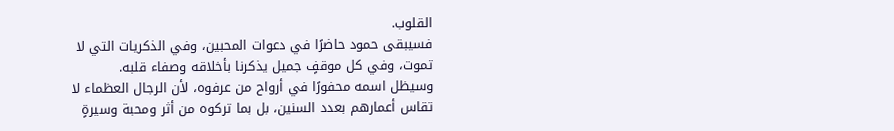القلوب.
فسيبقى حمود حاضرًا في دعوات المحبين، وفي الذكريات التي لا تموت، وفي كل موقفٍ جميل يذكرنا بأخلاقه وصفاء قلبه.
وسيظل اسمه محفورًا في أرواح من عرفوه، لأن الرجال العظماء لا تقاس أعمارهم بعدد السنين، بل بما تركوه من أثر ومحبة وسيرةٍ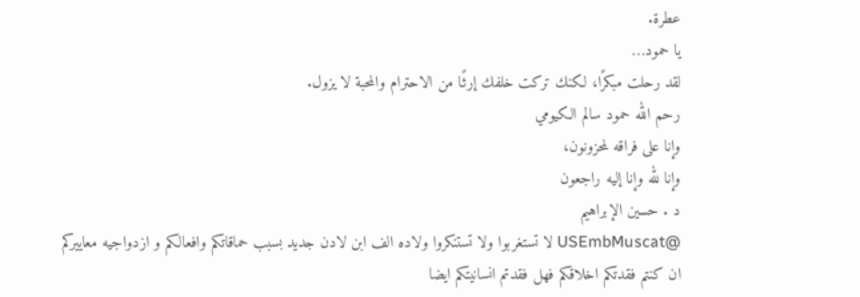عطرة.
يا حمود…
لقد رحلت مبكرًا، لكنك تركت خلفك إرثًا من الاحترام والمحبة لا يزول.
رحم الله حمود سالم الكيومي
وإنا على فراقه لمحزونون،
وإنا لله وإنا إليه راجعون
د . حسين الإبراهيم
@USEmbMuscat لا تستغربوا ولا تستنكروا ولاده الف ابن لادن جديد بسبب حماقاتكم وافعالكم و ازدواجيه معاييركم
ان كنتم فقدتكم اخلاقكم فهل فقدتم انسانيتكم ايضا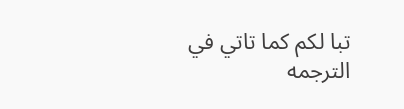تبا لكم كما تاتي في الترجمه